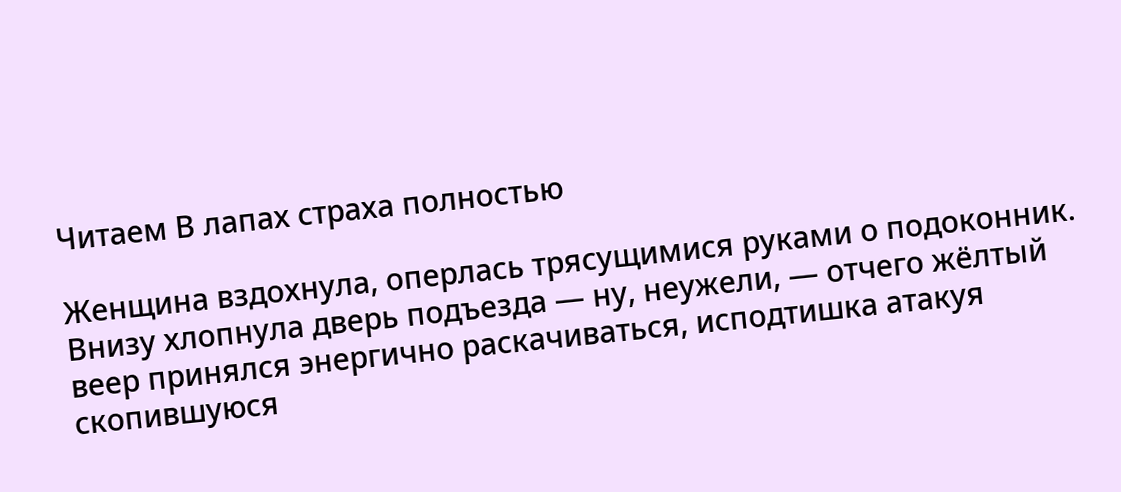Читаем В лапах страха полностью

Женщина вздохнула, оперлась трясущимися руками о подоконник. Внизу хлопнула дверь подъезда — ну, неужели, — отчего жёлтый веер принялся энергично раскачиваться, исподтишка атакуя скопившуюся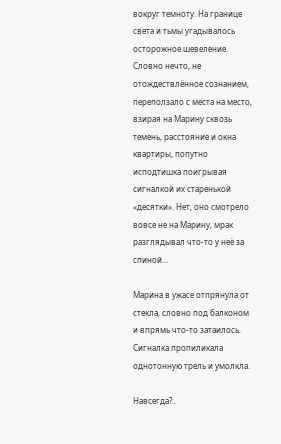вокруг темноту. На границе света и тьмы угадывалось осторожное шевеление. Словно нечто, не отождествлённое сознанием, переползало с места на место, взирая на Марину сквозь темень, расстояние и окна квартиры, попутно исподтишка поигрывая сигналкой их старенькой «десятки». Нет, оно смотрело вовсе не на Марину, мрак разглядывал что-то у неё за спиной…

Марина в ужасе отпрянула от стекла, словно под балконом и впрямь что-то затаилось. Сигналка пропиликала однотонную трель и умолкла.

Навсегда?..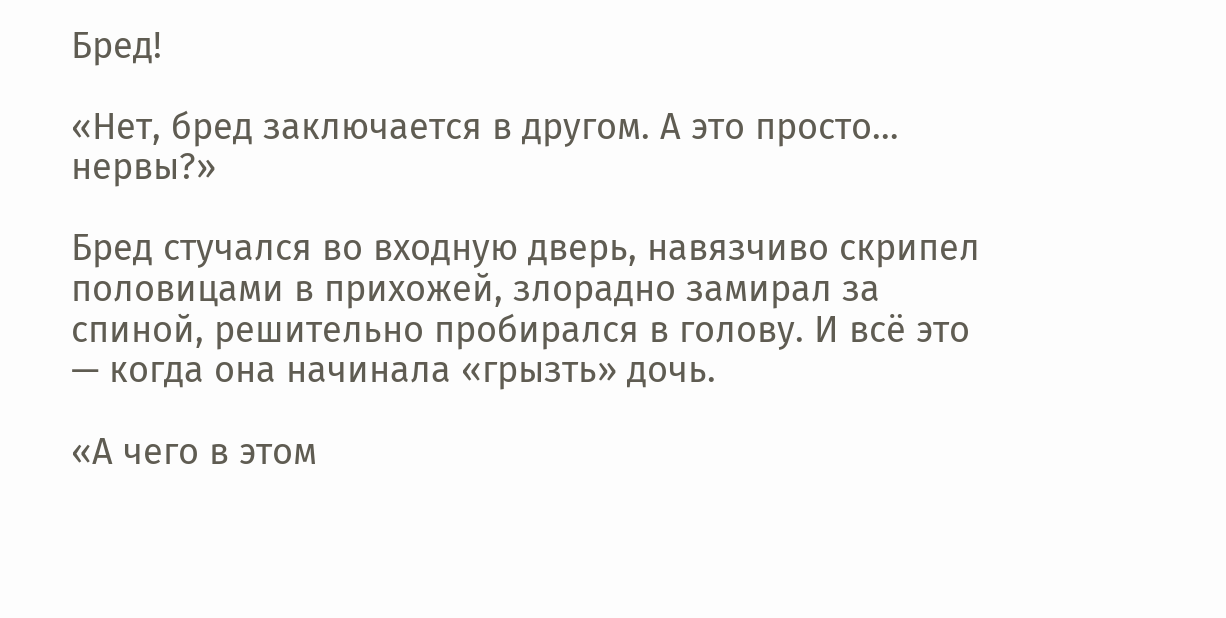Бред!

«Нет, бред заключается в другом. А это просто… нервы?»

Бред стучался во входную дверь, навязчиво скрипел половицами в прихожей, злорадно замирал за спиной, решительно пробирался в голову. И всё это — когда она начинала «грызть» дочь.

«А чего в этом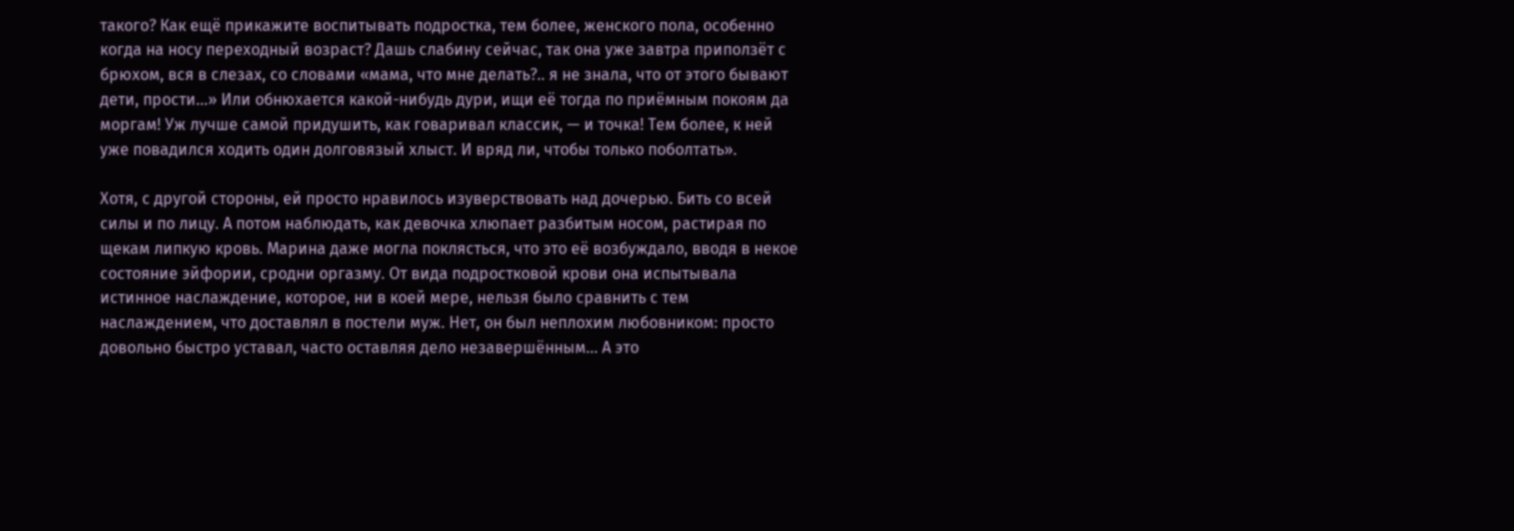такого? Как ещё прикажите воспитывать подростка, тем более, женского пола, особенно когда на носу переходный возраст? Дашь слабину сейчас, так она уже завтра приползёт с брюхом, вся в слезах, со словами «мама, что мне делать?.. я не знала, что от этого бывают дети, прости…» Или обнюхается какой-нибудь дури, ищи её тогда по приёмным покоям да моргам! Уж лучше самой придушить, как говаривал классик, — и точка! Тем более, к ней уже повадился ходить один долговязый хлыст. И вряд ли, чтобы только поболтать».

Хотя, с другой стороны, ей просто нравилось изуверствовать над дочерью. Бить со всей силы и по лицу. А потом наблюдать, как девочка хлюпает разбитым носом, растирая по щекам липкую кровь. Марина даже могла поклясться, что это её возбуждало, вводя в некое состояние эйфории, сродни оргазму. От вида подростковой крови она испытывала истинное наслаждение, которое, ни в коей мере, нельзя было сравнить с тем наслаждением, что доставлял в постели муж. Нет, он был неплохим любовником: просто довольно быстро уставал, часто оставляя дело незавершённым… А это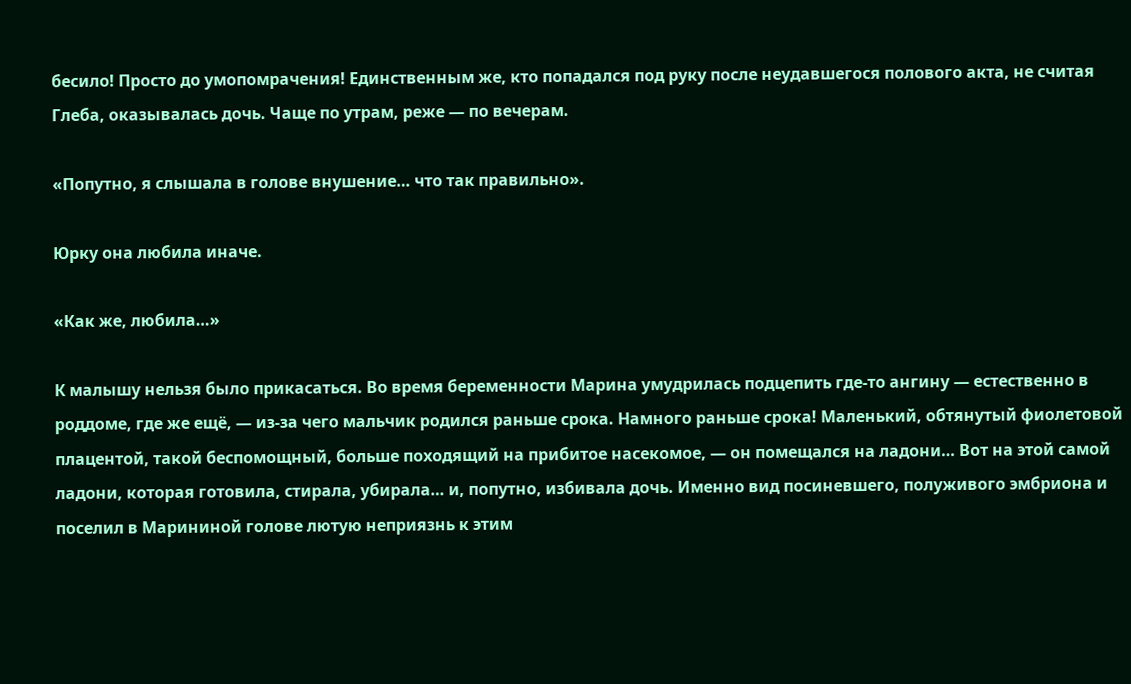бесило! Просто до умопомрачения! Единственным же, кто попадался под руку после неудавшегося полового акта, не считая Глеба, оказывалась дочь. Чаще по утрам, реже — по вечерам.

«Попутно, я слышала в голове внушение… что так правильно».

Юрку она любила иначе.

«Как же, любила…»

К малышу нельзя было прикасаться. Во время беременности Марина умудрилась подцепить где-то ангину — естественно в роддоме, где же ещё, — из-за чего мальчик родился раньше срока. Намного раньше срока! Маленький, обтянутый фиолетовой плацентой, такой беспомощный, больше походящий на прибитое насекомое, — он помещался на ладони… Вот на этой самой ладони, которая готовила, стирала, убирала… и, попутно, избивала дочь. Именно вид посиневшего, полуживого эмбриона и поселил в Марининой голове лютую неприязнь к этим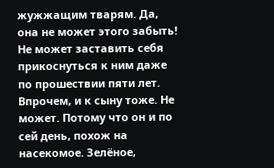жужжащим тварям. Да, она не может этого забыть! Не может заставить себя прикоснуться к ним даже по прошествии пяти лет. Впрочем, и к сыну тоже. Не может. Потому что он и по сей день, похож на насекомое. Зелёное,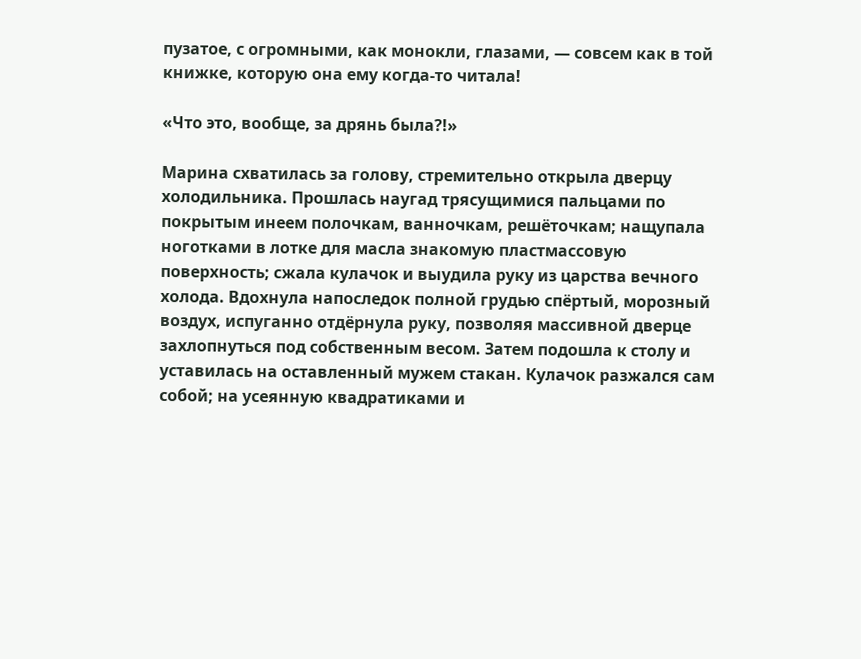пузатое, с огромными, как монокли, глазами, — совсем как в той книжке, которую она ему когда-то читала!

«Что это, вообще, за дрянь была?!»

Марина схватилась за голову, стремительно открыла дверцу холодильника. Прошлась наугад трясущимися пальцами по покрытым инеем полочкам, ванночкам, решёточкам; нащупала ноготками в лотке для масла знакомую пластмассовую поверхность; сжала кулачок и выудила руку из царства вечного холода. Вдохнула напоследок полной грудью спёртый, морозный воздух, испуганно отдёрнула руку, позволяя массивной дверце захлопнуться под собственным весом. Затем подошла к столу и уставилась на оставленный мужем стакан. Кулачок разжался сам собой; на усеянную квадратиками и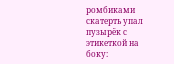ромбиками скатерть упал пузырёк с этикеткой на боку: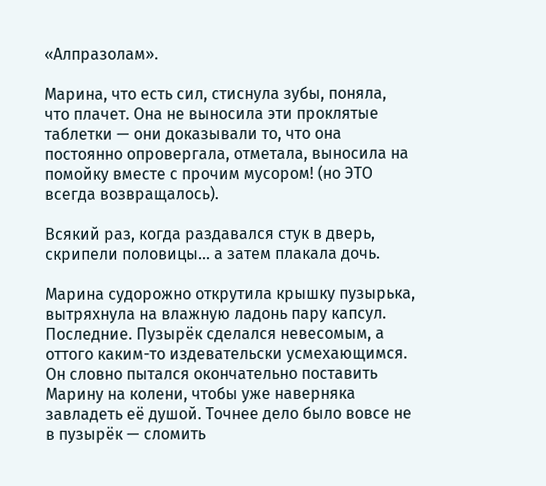«Алпразолам».

Марина, что есть сил, стиснула зубы, поняла, что плачет. Она не выносила эти проклятые таблетки — они доказывали то, что она постоянно опровергала, отметала, выносила на помойку вместе с прочим мусором! (но ЭТО всегда возвращалось).

Всякий раз, когда раздавался стук в дверь, скрипели половицы… а затем плакала дочь.

Марина судорожно открутила крышку пузырька, вытряхнула на влажную ладонь пару капсул. Последние. Пузырёк сделался невесомым, а оттого каким-то издевательски усмехающимся. Он словно пытался окончательно поставить Марину на колени, чтобы уже наверняка завладеть её душой. Точнее дело было вовсе не в пузырёк — сломить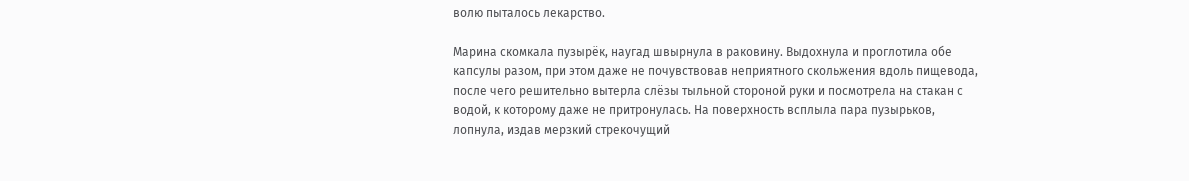волю пыталось лекарство.

Марина скомкала пузырёк, наугад швырнула в раковину. Выдохнула и проглотила обе капсулы разом, при этом даже не почувствовав неприятного скольжения вдоль пищевода, после чего решительно вытерла слёзы тыльной стороной руки и посмотрела на стакан с водой, к которому даже не притронулась. На поверхность всплыла пара пузырьков, лопнула, издав мерзкий стрекочущий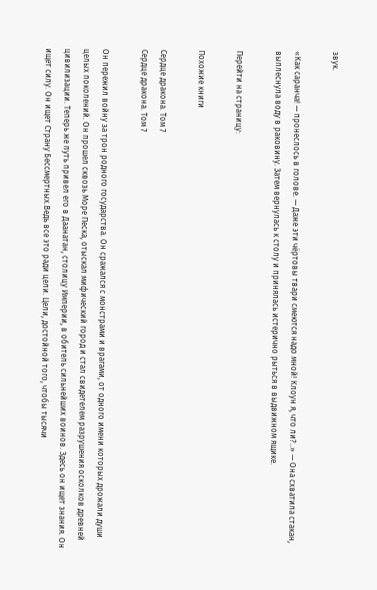звук.

«Как саранча! — пронеслось в голове. — Даже эти чёртовы твари смеются надо мной! Клоун я, что ли?..» — Она схватила стакан, выплеснула воду в раковину. Затем вернулась к столу и принялась истерично рыться в выдвижном ящике.

Перейти на страницу:

Похожие книги

Сердце дракона. Том 7
Сердце дракона. Том 7

Он пережил войну за трон родного государства. Он сражался с монстрами и врагами, от одного имени которых дрожали души целых поколений. Он прошел сквозь Море Песка, отыскал мифический город и стал свидетелем разрушения осколков древней цивилизации. Теперь же путь привел его в Даанатан, столицу Империи, в обитель сильнейших воинов. Здесь он ищет знания. Он ищет силу. Он ищет Страну Бессмертных.Ведь все это ради цели. Цели, достойной того, чтобы тысячи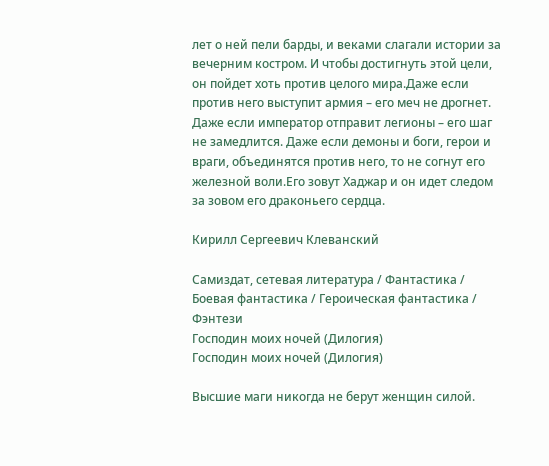лет о ней пели барды, и веками слагали истории за вечерним костром. И чтобы достигнуть этой цели, он пойдет хоть против целого мира.Даже если против него выступит армия – его меч не дрогнет. Даже если император отправит легионы – его шаг не замедлится. Даже если демоны и боги, герои и враги, объединятся против него, то не согнут его железной воли.Его зовут Хаджар и он идет следом за зовом его драконьего сердца.

Кирилл Сергеевич Клеванский

Самиздат, сетевая литература / Фантастика / Боевая фантастика / Героическая фантастика / Фэнтези
Господин моих ночей (Дилогия)
Господин моих ночей (Дилогия)

Высшие маги никогда не берут женщин силой.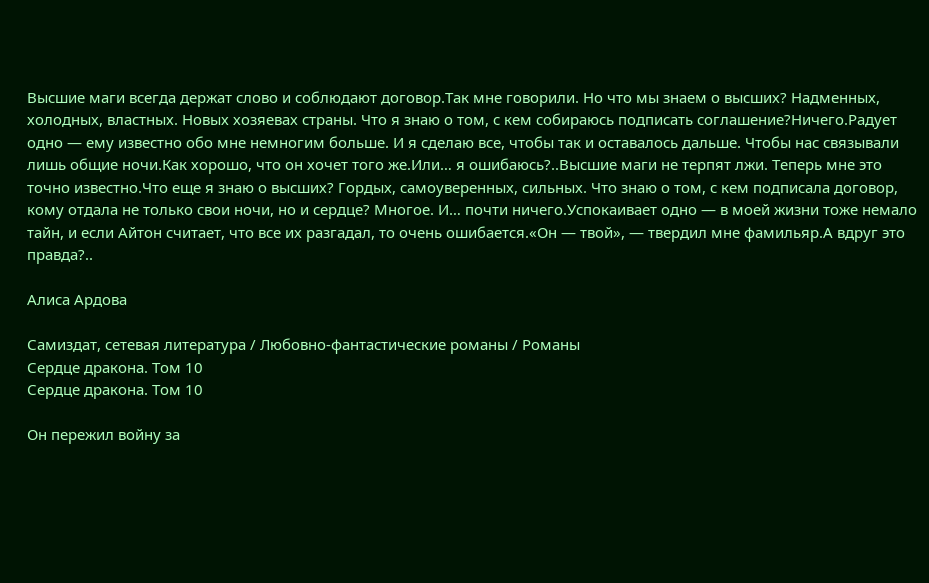Высшие маги всегда держат слово и соблюдают договор.Так мне говорили. Но что мы знаем о высших? Надменных, холодных, властных. Новых хозяевах страны. Что я знаю о том, с кем собираюсь подписать соглашение?Ничего.Радует одно — ему известно обо мне немногим больше. И я сделаю все, чтобы так и оставалось дальше. Чтобы нас связывали лишь общие ночи.Как хорошо, что он хочет того же.Или… я ошибаюсь?..Высшие маги не терпят лжи. Теперь мне это точно известно.Что еще я знаю о высших? Гордых, самоуверенных, сильных. Что знаю о том, с кем подписала договор, кому отдала не только свои ночи, но и сердце? Многое. И… почти ничего.Успокаивает одно — в моей жизни тоже немало тайн, и если Айтон считает, что все их разгадал, то очень ошибается.«Он — твой», — твердил мне фамильяр.А вдруг это правда?..

Алиса Ардова

Самиздат, сетевая литература / Любовно-фантастические романы / Романы
Сердце дракона. Том 10
Сердце дракона. Том 10

Он пережил войну за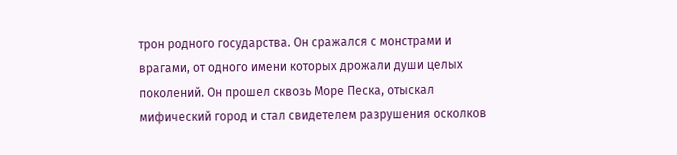трон родного государства. Он сражался с монстрами и врагами, от одного имени которых дрожали души целых поколений. Он прошел сквозь Море Песка, отыскал мифический город и стал свидетелем разрушения осколков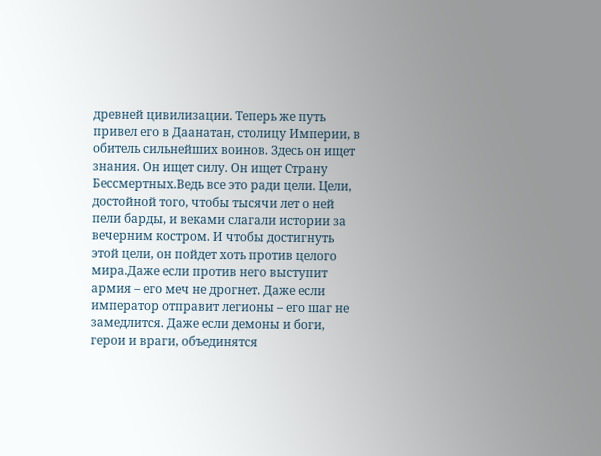древней цивилизации. Теперь же путь привел его в Даанатан, столицу Империи, в обитель сильнейших воинов. Здесь он ищет знания. Он ищет силу. Он ищет Страну Бессмертных.Ведь все это ради цели. Цели, достойной того, чтобы тысячи лет о ней пели барды, и веками слагали истории за вечерним костром. И чтобы достигнуть этой цели, он пойдет хоть против целого мира.Даже если против него выступит армия – его меч не дрогнет. Даже если император отправит легионы – его шаг не замедлится. Даже если демоны и боги, герои и враги, объединятся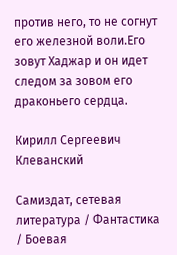против него, то не согнут его железной воли.Его зовут Хаджар и он идет следом за зовом его драконьего сердца.

Кирилл Сергеевич Клеванский

Самиздат, сетевая литература / Фантастика / Боевая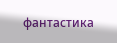фантастика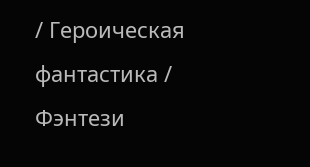/ Героическая фантастика / Фэнтези